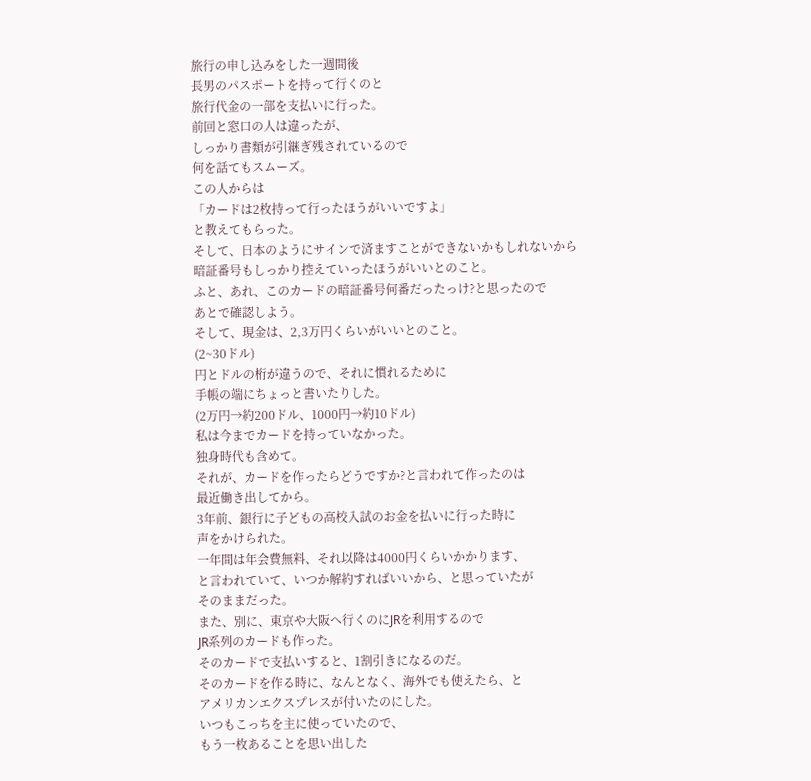旅行の申し込みをした一週間後
長男のパスポートを持って行くのと
旅行代金の一部を支払いに行った。
前回と窓口の人は違ったが、
しっかり書類が引継ぎ残されているので
何を話てもスムーズ。
この人からは
「カードは2枚持って行ったほうがいいですよ」
と教えてもらった。
そして、日本のようにサインで済ますことができないかもしれないから
暗証番号もしっかり控えていったほうがいいとのこと。
ふと、あれ、このカードの暗証番号何番だったっけ?と思ったので
あとで確認しよう。
そして、現金は、2,3万円くらいがいいとのこと。
(2~30ドル)
円とドルの桁が違うので、それに慣れるために
手帳の端にちょっと書いたりした。
(2万円→約200ドル、1000円→約10ドル)
私は今までカードを持っていなかった。
独身時代も含めて。
それが、カードを作ったらどうですか?と言われて作ったのは
最近働き出してから。
3年前、銀行に子どもの高校入試のお金を払いに行った時に
声をかけられた。
一年間は年会費無料、それ以降は4000円くらいかかります、
と言われていて、いつか解約すればいいから、と思っていたが
そのままだった。
また、別に、東京や大阪へ行くのにJRを利用するので
JR系列のカードも作った。
そのカードで支払いすると、1割引きになるのだ。
そのカードを作る時に、なんとなく、海外でも使えたら、と
アメリカンエクスプレスが付いたのにした。
いつもこっちを主に使っていたので、
もう一枚あることを思い出した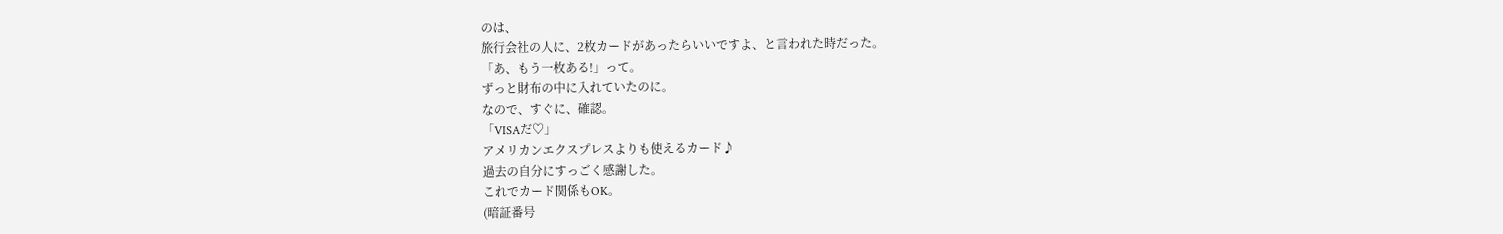のは、
旅行会社の人に、2枚カードがあったらいいですよ、と言われた時だった。
「あ、もう一枚ある!」って。
ずっと財布の中に入れていたのに。
なので、すぐに、確認。
「VISAだ♡」
アメリカンエクスプレスよりも使えるカード♪
過去の自分にすっごく感謝した。
これでカード関係もOK。
(暗証番号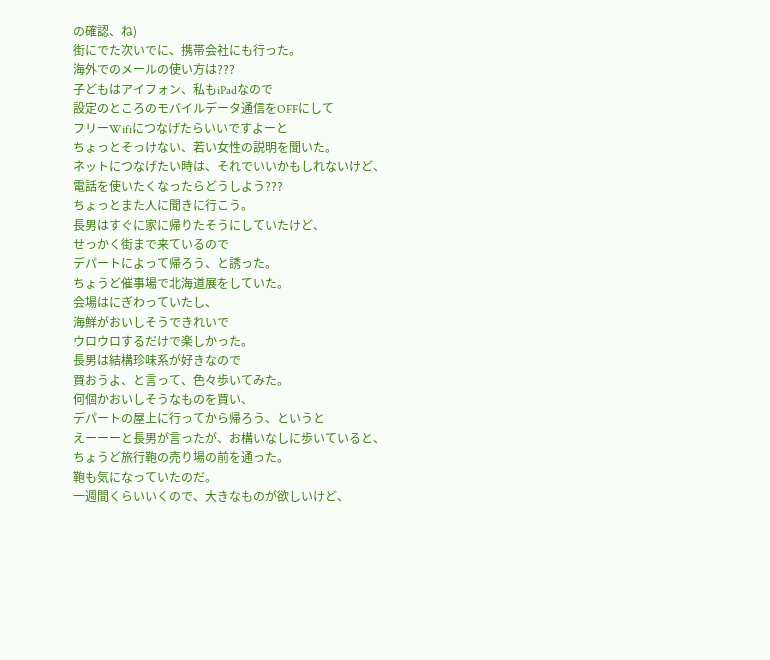の確認、ね)
街にでた次いでに、携帯会社にも行った。
海外でのメールの使い方は???
子どもはアイフォン、私もiPadなので
設定のところのモバイルデータ通信をOFFにして
フリーWifiにつなげたらいいですよーと
ちょっとそっけない、若い女性の説明を聞いた。
ネットにつなげたい時は、それでいいかもしれないけど、
電話を使いたくなったらどうしよう???
ちょっとまた人に聞きに行こう。
長男はすぐに家に帰りたそうにしていたけど、
せっかく街まで来ているので
デパートによって帰ろう、と誘った。
ちょうど催事場で北海道展をしていた。
会場はにぎわっていたし、
海鮮がおいしそうできれいで
ウロウロするだけで楽しかった。
長男は結構珍味系が好きなので
買おうよ、と言って、色々歩いてみた。
何個かおいしそうなものを買い、
デパートの屋上に行ってから帰ろう、というと
えーーーと長男が言ったが、お構いなしに歩いていると、
ちょうど旅行鞄の売り場の前を通った。
鞄も気になっていたのだ。
一週間くらいいくので、大きなものが欲しいけど、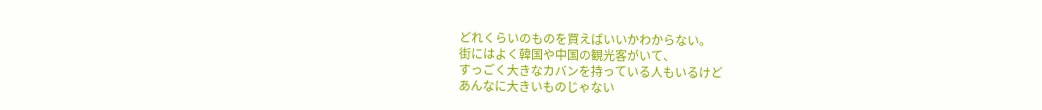どれくらいのものを買えばいいかわからない。
街にはよく韓国や中国の観光客がいて、
すっごく大きなカバンを持っている人もいるけど
あんなに大きいものじゃない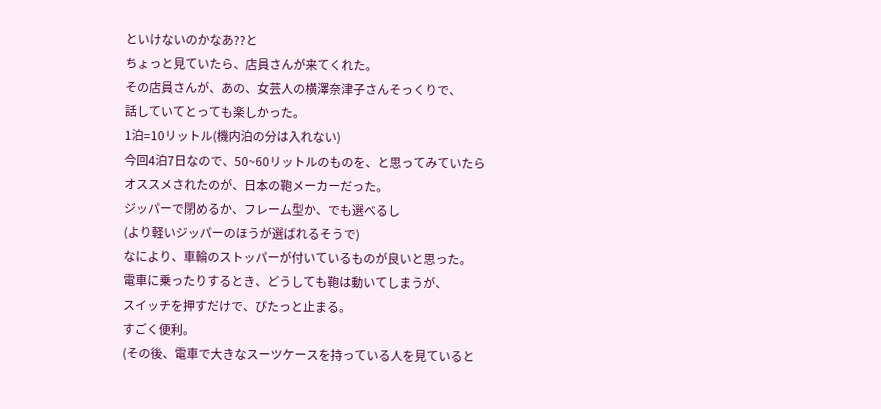といけないのかなあ??と
ちょっと見ていたら、店員さんが来てくれた。
その店員さんが、あの、女芸人の横澤奈津子さんそっくりで、
話していてとっても楽しかった。
1泊=10リットル(機内泊の分は入れない)
今回4泊7日なので、50~60リットルのものを、と思ってみていたら
オススメされたのが、日本の鞄メーカーだった。
ジッパーで閉めるか、フレーム型か、でも選べるし
(より軽いジッパーのほうが選ばれるそうで)
なにより、車輪のストッパーが付いているものが良いと思った。
電車に乗ったりするとき、どうしても鞄は動いてしまうが、
スイッチを押すだけで、ぴたっと止まる。
すごく便利。
(その後、電車で大きなスーツケースを持っている人を見ていると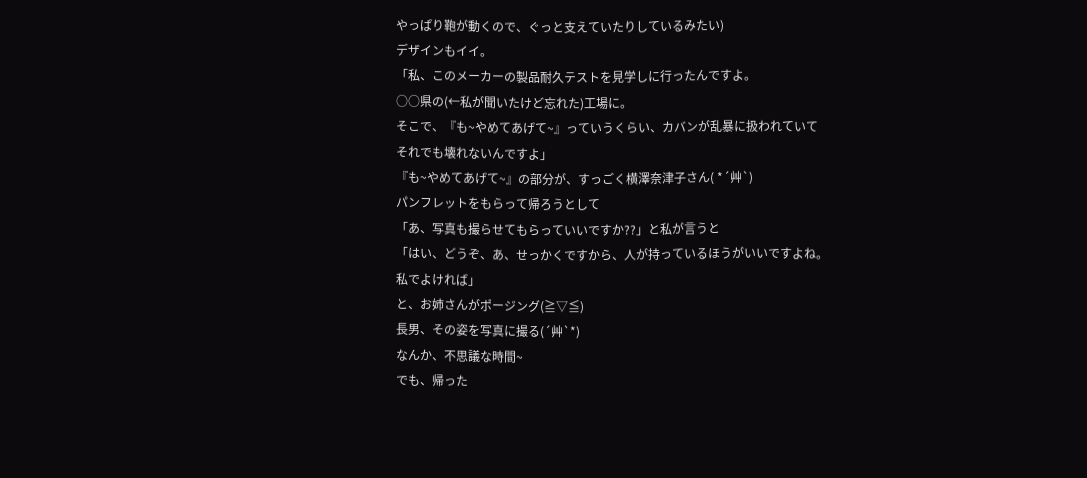やっぱり鞄が動くので、ぐっと支えていたりしているみたい)
デザインもイイ。
「私、このメーカーの製品耐久テストを見学しに行ったんですよ。
○○県の(←私が聞いたけど忘れた)工場に。
そこで、『も~やめてあげて~』っていうくらい、カバンが乱暴に扱われていて
それでも壊れないんですよ」
『も~やめてあげて~』の部分が、すっごく横澤奈津子さん( *´艸`)
パンフレットをもらって帰ろうとして
「あ、写真も撮らせてもらっていいですか??」と私が言うと
「はい、どうぞ、あ、せっかくですから、人が持っているほうがいいですよね。
私でよければ」
と、お姉さんがポージング(≧▽≦)
長男、その姿を写真に撮る(´艸`*)
なんか、不思議な時間~
でも、帰った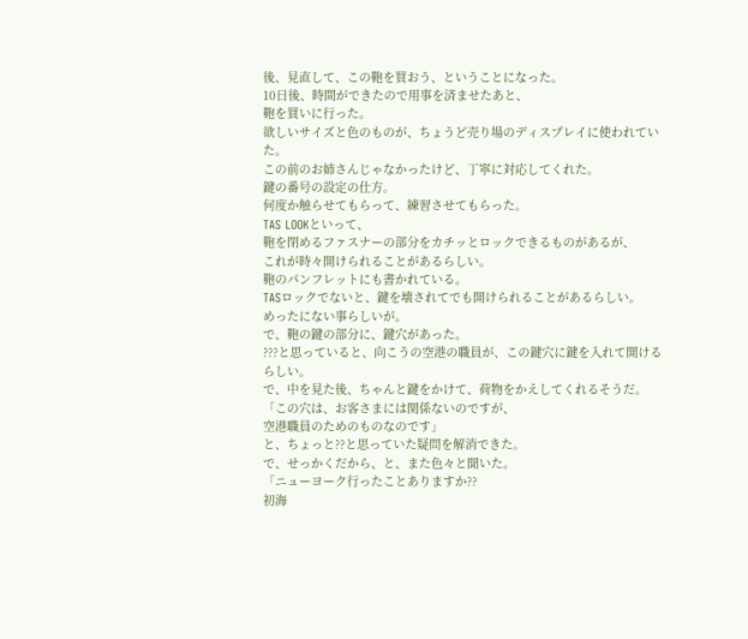後、見直して、この鞄を買おう、ということになった。
10日後、時間ができたので用事を済ませたあと、
鞄を買いに行った。
欲しいサイズと色のものが、ちょうど売り場のディスプレイに使われていた。
この前のお姉さんじゃなかったけど、丁寧に対応してくれた。
鍵の番号の設定の仕方。
何度か触らせてもらって、練習させてもらった。
TAS LOOKといって、
鞄を閉めるファスナーの部分をカチッとロックできるものがあるが、
これが時々開けられることがあるらしい。
鞄のパンフレットにも書かれている。
TASロックでないと、鍵を壊されてでも開けられることがあるらしい。
めったにない事らしいが。
で、鞄の鍵の部分に、鍵穴があった。
???と思っていると、向こうの空港の職員が、この鍵穴に鍵を入れて開けるらしい。
で、中を見た後、ちゃんと鍵をかけて、荷物をかえしてくれるそうだ。
「この穴は、お客さまには関係ないのですが、
空港職員のためのものなのです」
と、ちょっと??と思っていた疑問を解消できた。
で、せっかくだから、と、また色々と聞いた。
「ニューヨーク行ったことありますか??
初海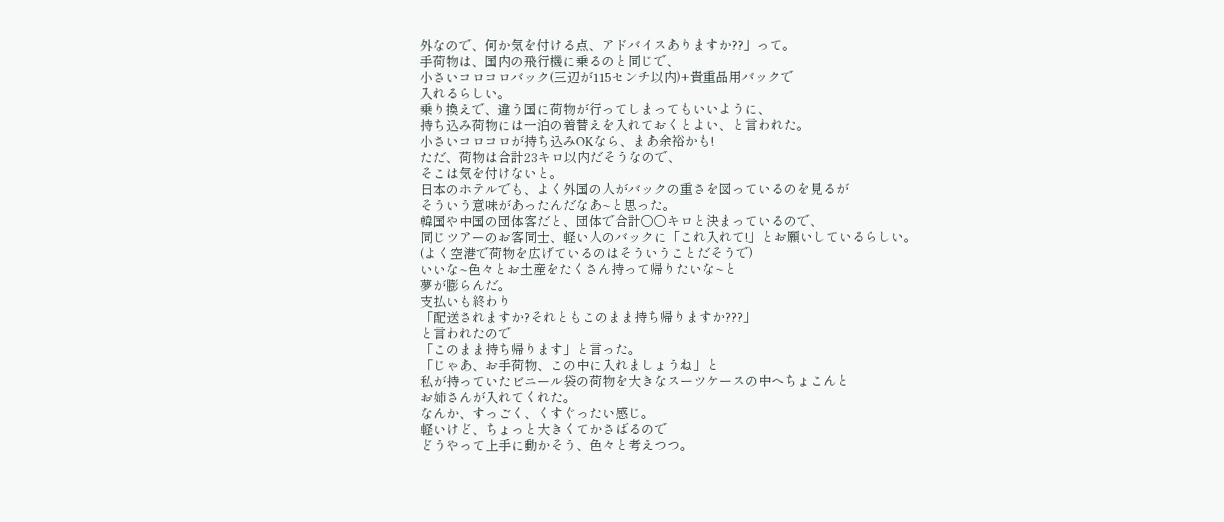外なので、何か気を付ける点、アドバイスありますか??」って。
手荷物は、国内の飛行機に乗るのと同じで、
小さいコロコロバック(三辺が115センチ以内)+貴重品用バックで
入れるらしい。
乗り換えで、違う国に荷物が行ってしまってもいいように、
持ち込み荷物には一泊の着替えを入れておくとよい、と言われた。
小さいコロコロが持ち込みOKなら、まあ余裕かも!
ただ、荷物は合計23キロ以内だそうなので、
そこは気を付けないと。
日本のホテルでも、よく外国の人がバックの重さを図っているのを見るが
そういう意味があったんだなあ~と思った。
韓国や中国の団体客だと、団体で合計○○キロと決まっているので、
同じツアーのお客同士、軽い人のバックに「これ入れて!」とお願いしているらしい。
(よく空港で荷物を広げているのはそういうことだそうで)
いいな~色々とお土産をたくさん持って帰りたいな~と
夢が膨らんだ。
支払いも終わり
「配送されますか?それともこのまま持ち帰りますか???」
と言われたので
「このまま持ち帰ります」と言った。
「じゃあ、お手荷物、この中に入れましょうね」と
私が持っていたビニール袋の荷物を大きなスーツケースの中へちょこんと
お姉さんが入れてくれた。
なんか、すっごく、くすぐったい感じ。
軽いけど、ちょっと大きくてかさばるので
どうやって上手に動かそう、色々と考えつつ。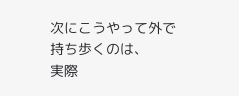次にこうやって外で持ち歩くのは、
実際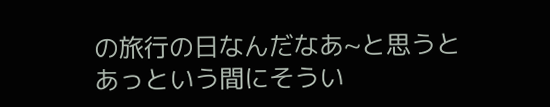の旅行の日なんだなあ~と思うと
あっという間にそうい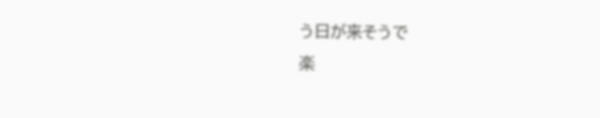う日が来そうで
楽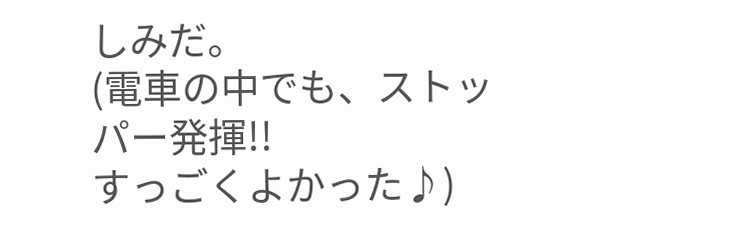しみだ。
(電車の中でも、ストッパー発揮!!
すっごくよかった♪)